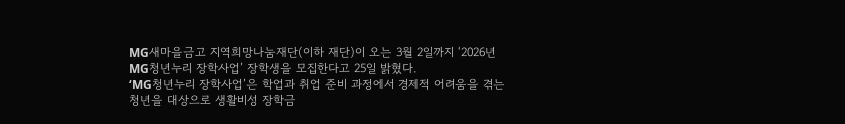MG새마을금고 지역희망나눔재단(이하 재단)이 오는 3월 2일까지 ‘2026년 MG청년누리 장학사업’ 장학생을 모집한다고 25일 밝혔다.
‘MG청년누리 장학사업’은 학업과 취업 준비 과정에서 경제적 어려움을 겪는 청년을 대상으로 생활비성 장학금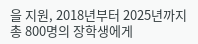을 지원, 2018년부터 2025년까지 총 800명의 장학생에게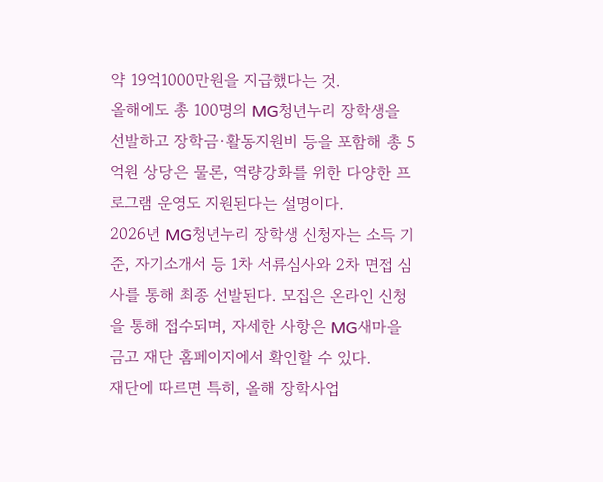약 19억1000만원을 지급했다는 것.
올해에도 총 100명의 MG청년누리 장학생을 선발하고 장학금·활동지원비 등을 포함해 총 5억원 상당은 물론, 역량강화를 위한 다양한 프로그램 운영도 지원된다는 설명이다.
2026년 MG청년누리 장학생 신청자는 소득 기준, 자기소개서 등 1차 서류심사와 2차 면접 심사를 통해 최종 선발된다. 모집은 온라인 신청을 통해 접수되며, 자세한 사항은 MG새마을금고 재단 홈페이지에서 확인할 수 있다.
재단에 따르면 특히, 올해 장학사업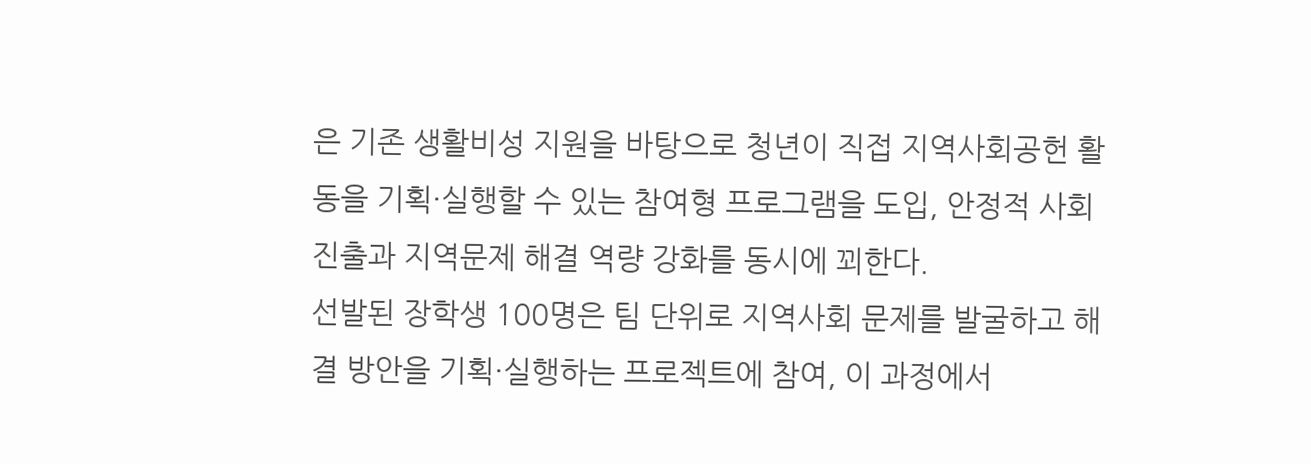은 기존 생활비성 지원을 바탕으로 청년이 직접 지역사회공헌 활동을 기획·실행할 수 있는 참여형 프로그램을 도입, 안정적 사회진출과 지역문제 해결 역량 강화를 동시에 꾀한다.
선발된 장학생 100명은 팀 단위로 지역사회 문제를 발굴하고 해결 방안을 기획·실행하는 프로젝트에 참여, 이 과정에서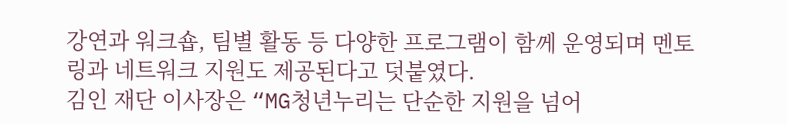강연과 워크숍, 팀별 활동 등 다양한 프로그램이 함께 운영되며 멘토링과 네트워크 지원도 제공된다고 덧붙였다.
김인 재단 이사장은 “MG청년누리는 단순한 지원을 넘어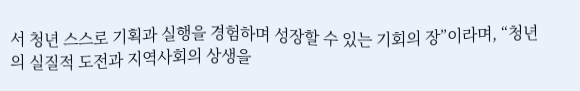서 청년 스스로 기획과 실행을 경험하며 성장할 수 있는 기회의 장”이라며, “청년의 실질적 도전과 지역사회의 상생을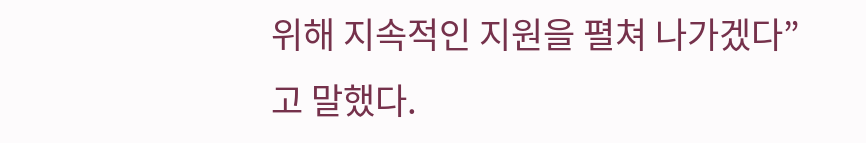위해 지속적인 지원을 펼쳐 나가겠다”고 말했다.